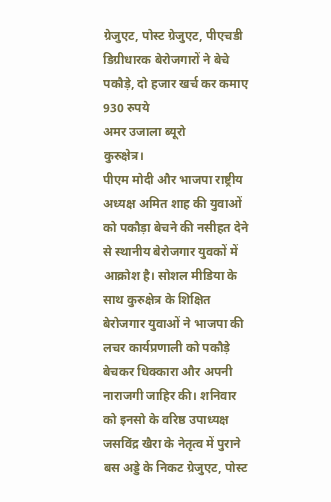ग्रेजुएट, पोस्ट ग्रेजुएट, पीएचडी डिग्रीधारक बेरोजगारों ने बेचे पकौड़े, दो हजार खर्च कर कमाए 930 रुपये
अमर उजाला ब्यूरो
कुरुक्षेत्र।
पीएम मोदी और भाजपा राष्ट्रीय अध्यक्ष अमित शाह की युवाओं को पकौड़ा बेचने की नसीहत देने से स्थानीय बेरोजगार युवकों में आक्रोश है। सोशल मीडिया के साथ कुरुक्षेत्र के शिक्षित बेरोजगार युवाओं ने भाजपा की लचर कार्यप्रणाली को पकौड़े बेचकर धिक्कारा और अपनी नाराजगी जाहिर की। शनिवार को इनसो के वरिष्ठ उपाध्यक्ष जसविंद्र खैरा के नेतृत्व में पुराने बस अड्डे के निकट ग्रेजुएट, पोस्ट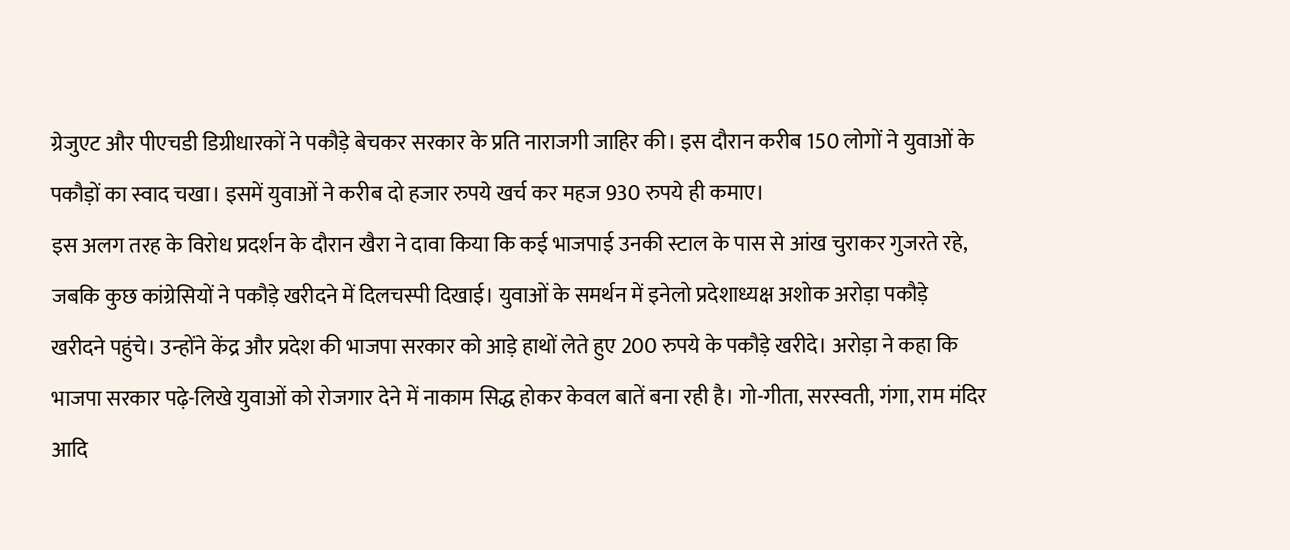ग्रेजुएट और पीएचडी डिग्रीधारकों ने पकौड़े बेचकर सरकार के प्रति नाराजगी जाहिर की। इस दौरान करीब 150 लोगों ने युवाओं के पकौड़ों का स्वाद चखा। इसमें युवाओं ने करीब दो हजार रुपये खर्च कर महज 930 रुपये ही कमाए।
इस अलग तरह के विरोध प्रदर्शन के दौरान खैरा ने दावा किया कि कई भाजपाई उनकी स्टाल के पास से आंख चुराकर गुजरते रहे, जबकि कुछ कांग्रेसियों ने पकौड़े खरीदने में दिलचस्पी दिखाई। युवाओं के समर्थन में इनेलो प्रदेशाध्यक्ष अशोक अरोड़ा पकौड़े खरीदने पहुंचे। उन्होंने केंद्र और प्रदेश की भाजपा सरकार को आड़े हाथों लेते हुए 200 रुपये के पकौड़े खरीदे। अरोड़ा ने कहा कि भाजपा सरकार पढ़े-लिखे युवाओं को रोजगार देने में नाकाम सिद्ध होकर केवल बातें बना रही है। गो-गीता, सरस्वती, गंगा, राम मंदिर आदि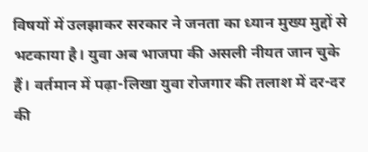विषयों में उलझाकर सरकार ने जनता का ध्यान मुख्य मुद्दों से भटकाया है। युवा अब भाजपा की असली नीयत जान चुके हैं। वर्तमान में पढ़ा-लिखा युवा रोजगार की तलाश में दर-दर की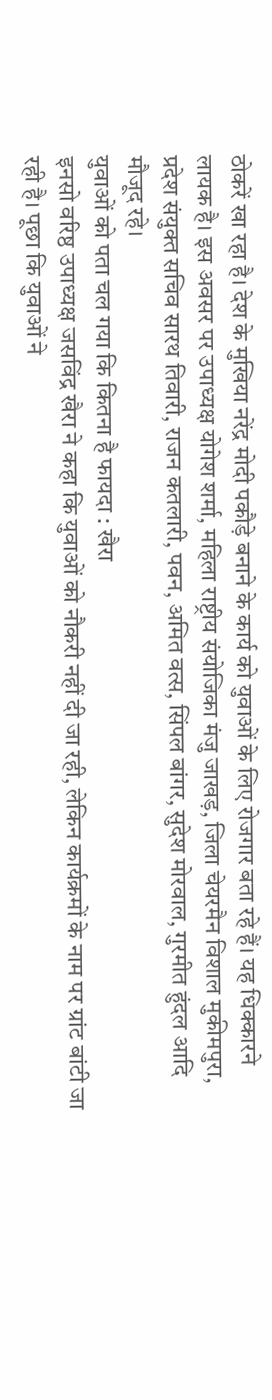ठोकरें खा रहा है। देश के मुखिया नरेंद्र मोदी पकौड़े बनाने के कार्य को युवाओं के लिए रोजगार बता रहे हैं। यह धिक्कारने लायक है। इस अवसर पर उपाध्यक्ष योगेश शर्मा, महिला राष्ट्रीय संयोजिका मंजु जाखड़, जिला चेयरमैन विशाल मुकीमपुरा, प्रदेश संयुक्त सचिव सारथ तिवारी, राजन कतलारी, पवन, अमित वत्स, सिंपल बांगर, सुदेश मोरवाल, गुरमीत हुंदल आदि मौजूद रहे।
युवाओं को पता चल गया कि कितना है फायदा : खैरा
इनसो वरिष्ठ उपाध्यक्ष जसविंद्र खैरा ने कहा कि युवाओं को नौकरी नहीं दी जा रही, लेकिन कार्यक्रमों के नाम पर ग्रांट बांटी जा रही है। पूछा कि युवाओं ने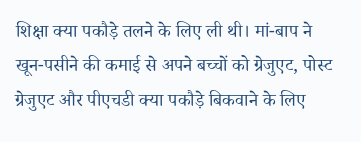शिक्षा क्या पकौड़े तलने के लिए ली थी। मां-बाप ने खून-पसीने की कमाई से अपने बच्चों को ग्रेजुएट, पोस्ट ग्रेजुएट और पीएचडी क्या पकौड़े बिकवाने के लिए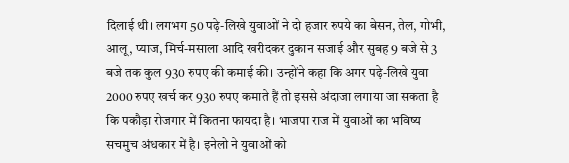दिलाई थी। लगभग 50 पढ़े-लिखे युवाओं ने दो हजार रुपये का बेसन, तेल, गोभी, आलू, प्याज, मिर्च-मसाला आदि खरीदकर दुकान सजाई और सुबह 9 बजे से 3 बजे तक कुल 930 रुपए की कमाई की। उन्होंने कहा कि अगर पढ़े-लिखे युवा 2000 रुपए खर्च कर 930 रुपए कमाते हैं तो इससे अंदाजा लगाया जा सकता है कि पकौड़ा रोजगार में कितना फायदा है। भाजपा राज में युवाओं का भविष्य सचमुच अंधकार में है। इनेलो ने युवाओं को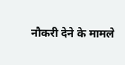नौकरी देने के मामले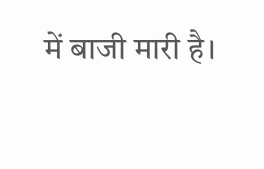में बाजी मारी है।